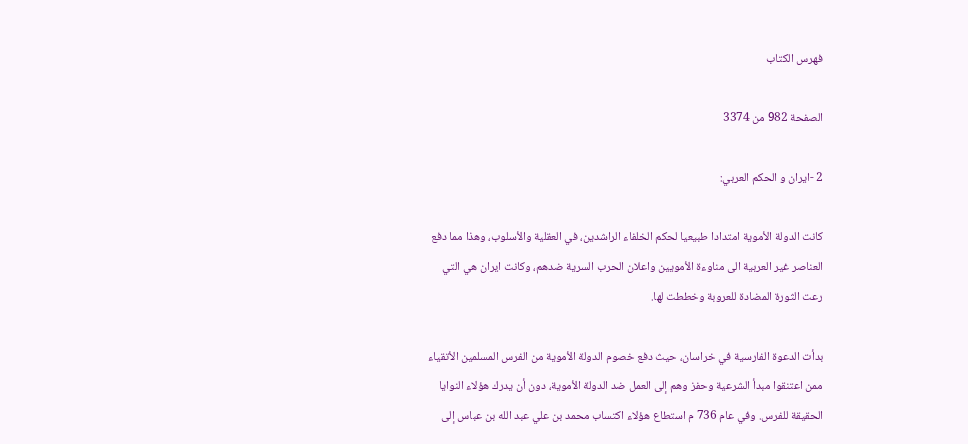فهرس الكتاب

الصفحة 982 من 3374

2 -ايران و الحكم العربي:

كانت الدولة الأموية امتدادا طبيعيا لحكم الخلفاء الراشدين، في العقلية والأسلوب، وهذا مما دفع العناصر غير العربية الى مناوءة الأمويين واعلان الحرب السرية ضدهم، وكانت ايران هي التي رعت الثورة المضادة للعروبة وخططت لها.

بدأت الدعوة الفارسية في خراسان، حيث دفع خصوم الدولة الأموية من الفرس المسلمين الأتقياء ممن اعتنقوا مبدأ الشرعية وحفز وهم إلى العمل ضد الدولة الأموية، دون أن يدرك هؤلاء النوايا الحقيقة للفرس. وفي عام 736 م استطاع هؤلاء اكتساب محمد بن علي عبد الله بن عباس إلى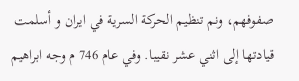صفوفهم، ونم تنظيم الحركة السرية في ايران و أسلمت قيادتها إلى اثني عشر نقيبا. وفي عام 746 م وجه ابراهيم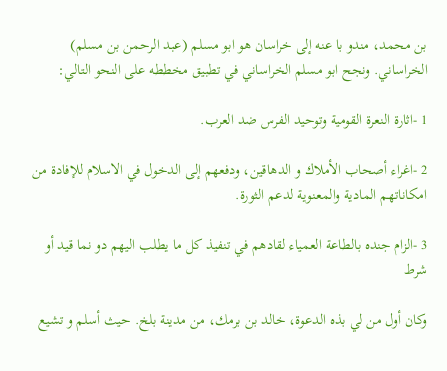بن محمد، مندو با عنه إلى خراسان هو ابو مسلم (عبد الرحمن بن مسلم) الخراساني. ونجح ابو مسلم الخراساني في تطبيق مخططه على النحو التالي:

1 -اثارة النعرة القومية وتوحيد الفرس ضد العرب.

2 -اغراء أصحاب الأملاك و الدهاقين، ودفعهم إلى الدخول في الاسلام للإفادة من امكاناتهم المادية والمعنوية لدعم الثورة.

3 -الزام جنده بالطاعة العمياء لقادهم في تنفيذ كل ما يطلب اليهم دو نما قيد أو شرط

وكان أول من لي بذه الدعوة، خالد بن برمك، من مدينة بلخ. حيث أسلم و تشيع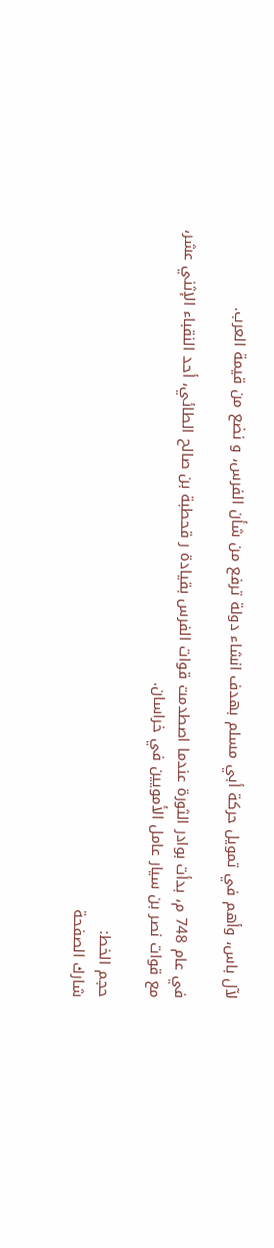لآل باس، وأهم في تمويل حركة أبي مسلم بهدف انشاء دولة ترفع من شأن الفرس، و نضع من قيمة العرب.

في عام 748 م، بدأت بوادر الثورة عندما اصطدمت قوات الفرس بقيادة ر قحطبة بن صالح الطائي، أحد النقباء الإثني عشر، مع قوات نصر بن سيار عامل الأمويين في خراسان.

حجم الخط:
شارك الصفحة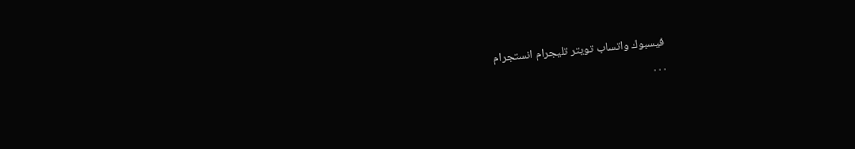فيسبوك واتساب تويتر تليجرام انستجرام
. . .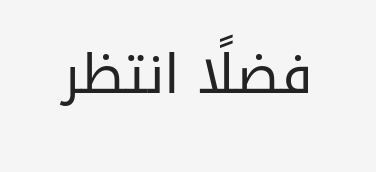فضلًا انتظر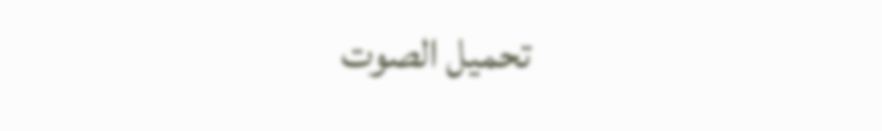تحميل الصوت